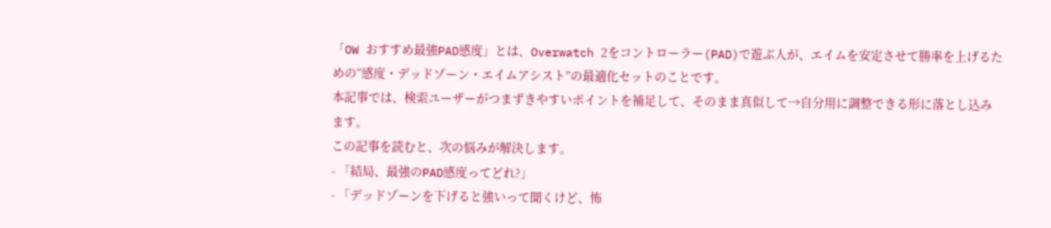「OW おすすめ最強PAD感度」とは、Overwatch 2をコントローラー(PAD)で遊ぶ人が、エイムを安定させて勝率を上げるための“感度・デッドゾーン・エイムアシスト”の最適化セットのことです。
本記事では、検索ユーザーがつまずきやすいポイントを補足して、そのまま真似して→自分用に調整できる形に落とし込みます。
この記事を読むと、次の悩みが解決します。
- 「結局、最強のPAD感度ってどれ?」
- 「デッドゾーンを下げると強いって聞くけど、怖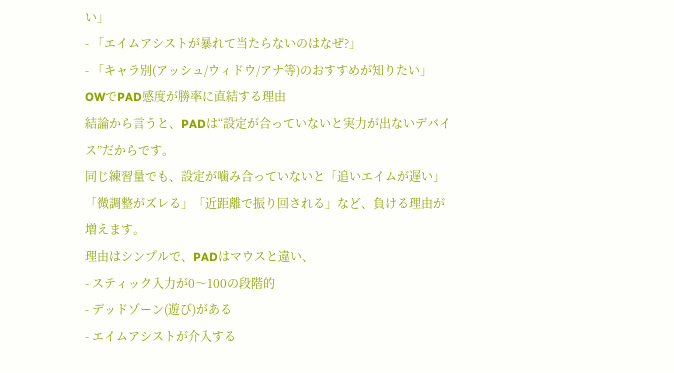い」
- 「エイムアシストが暴れて当たらないのはなぜ?」
- 「キャラ別(アッシュ/ウィドウ/アナ等)のおすすめが知りたい」
OWでPAD感度が勝率に直結する理由
結論から言うと、PADは“設定が合っていないと実力が出ないデバイス”だからです。
同じ練習量でも、設定が噛み合っていないと「追いエイムが遅い」「微調整がズレる」「近距離で振り回される」など、負ける理由が増えます。
理由はシンプルで、PADはマウスと違い、
- スティック入力が0〜100の段階的
- デッドゾーン(遊び)がある
- エイムアシストが介入する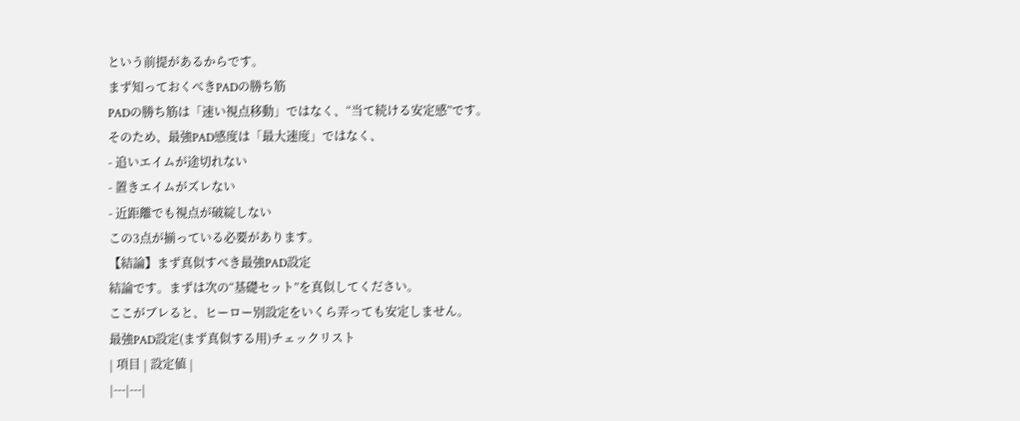という前提があるからです。
まず知っておくべきPADの勝ち筋
PADの勝ち筋は「速い視点移動」ではなく、“当て続ける安定感”です。
そのため、最強PAD感度は「最大速度」ではなく、
- 追いエイムが途切れない
- 置きエイムがズレない
- 近距離でも視点が破綻しない
この3点が揃っている必要があります。
【結論】まず真似すべき最強PAD設定
結論です。まずは次の“基礎セット”を真似してください。
ここがブレると、ヒーロー別設定をいくら弄っても安定しません。
最強PAD設定(まず真似する用)チェックリスト
| 項目 | 設定値 |
|---|---|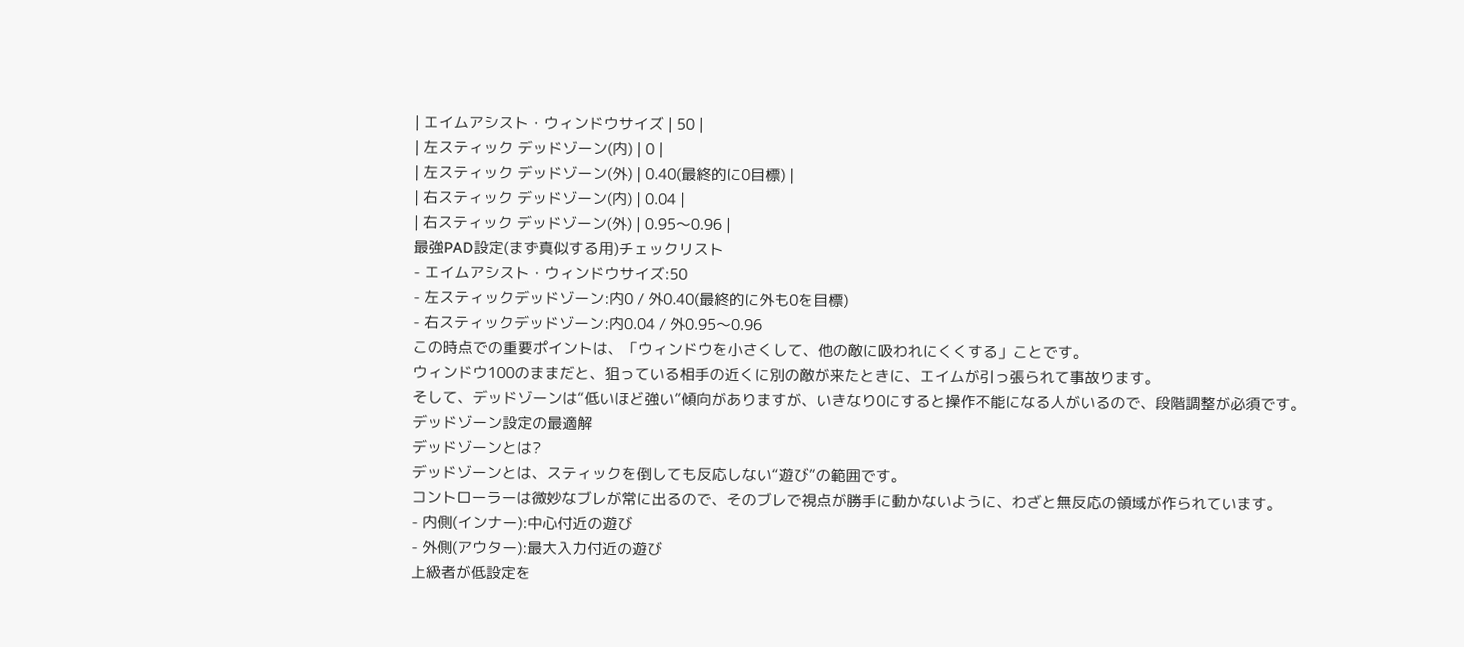| エイムアシスト・ウィンドウサイズ | 50 |
| 左スティック デッドゾーン(内) | 0 |
| 左スティック デッドゾーン(外) | 0.40(最終的に0目標) |
| 右スティック デッドゾーン(内) | 0.04 |
| 右スティック デッドゾーン(外) | 0.95〜0.96 |
最強PAD設定(まず真似する用)チェックリスト
- エイムアシスト・ウィンドウサイズ:50
- 左スティックデッドゾーン:内0 / 外0.40(最終的に外も0を目標)
- 右スティックデッドゾーン:内0.04 / 外0.95〜0.96
この時点での重要ポイントは、「ウィンドウを小さくして、他の敵に吸われにくくする」ことです。
ウィンドウ100のままだと、狙っている相手の近くに別の敵が来たときに、エイムが引っ張られて事故ります。
そして、デッドゾーンは“低いほど強い”傾向がありますが、いきなり0にすると操作不能になる人がいるので、段階調整が必須です。
デッドゾーン設定の最適解
デッドゾーンとは?
デッドゾーンとは、スティックを倒しても反応しない“遊び”の範囲です。
コントローラーは微妙なブレが常に出るので、そのブレで視点が勝手に動かないように、わざと無反応の領域が作られています。
- 内側(インナー):中心付近の遊び
- 外側(アウター):最大入力付近の遊び
上級者が低設定を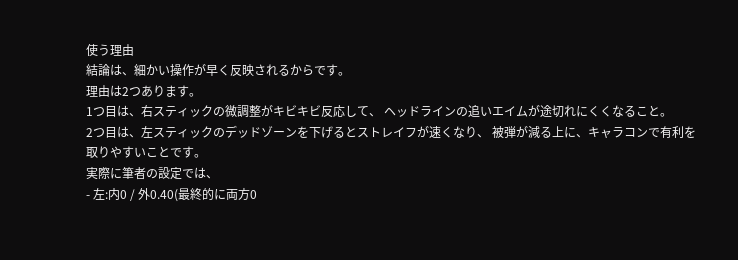使う理由
結論は、細かい操作が早く反映されるからです。
理由は2つあります。
1つ目は、右スティックの微調整がキビキビ反応して、 ヘッドラインの追いエイムが途切れにくくなること。
2つ目は、左スティックのデッドゾーンを下げるとストレイフが速くなり、 被弾が減る上に、キャラコンで有利を取りやすいことです。
実際に筆者の設定では、
- 左:内0 / 外0.40(最終的に両方0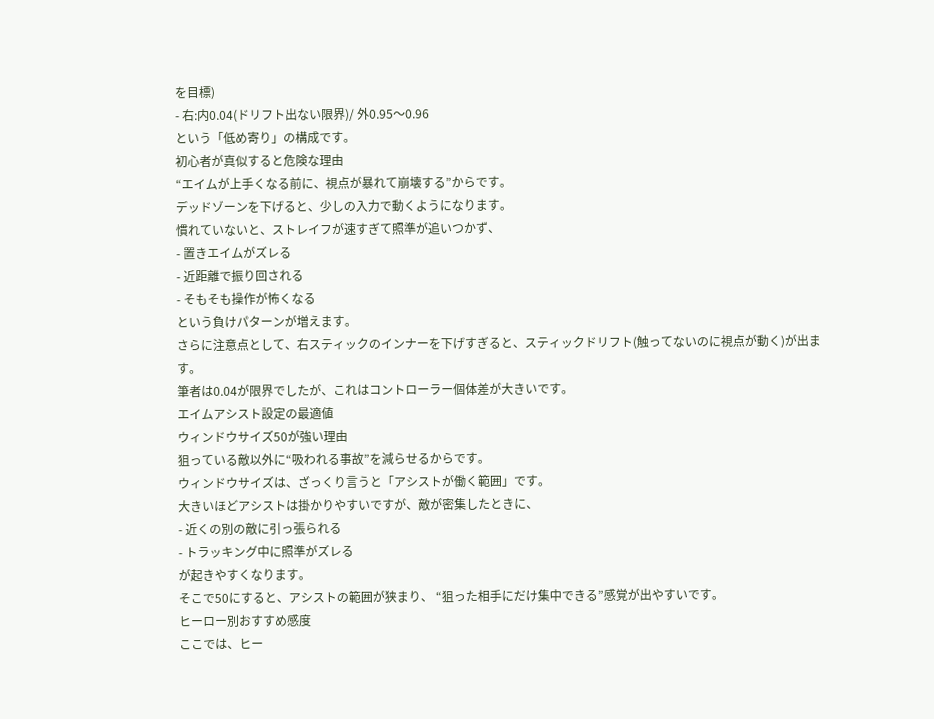を目標)
- 右:内0.04(ドリフト出ない限界)/ 外0.95〜0.96
という「低め寄り」の構成です。
初心者が真似すると危険な理由
“エイムが上手くなる前に、視点が暴れて崩壊する”からです。
デッドゾーンを下げると、少しの入力で動くようになります。
慣れていないと、ストレイフが速すぎて照準が追いつかず、
- 置きエイムがズレる
- 近距離で振り回される
- そもそも操作が怖くなる
という負けパターンが増えます。
さらに注意点として、右スティックのインナーを下げすぎると、スティックドリフト(触ってないのに視点が動く)が出ます。
筆者は0.04が限界でしたが、これはコントローラー個体差が大きいです。
エイムアシスト設定の最適値
ウィンドウサイズ50が強い理由
狙っている敵以外に“吸われる事故”を減らせるからです。
ウィンドウサイズは、ざっくり言うと「アシストが働く範囲」です。
大きいほどアシストは掛かりやすいですが、敵が密集したときに、
- 近くの別の敵に引っ張られる
- トラッキング中に照準がズレる
が起きやすくなります。
そこで50にすると、アシストの範囲が狭まり、 “狙った相手にだけ集中できる”感覚が出やすいです。
ヒーロー別おすすめ感度
ここでは、ヒー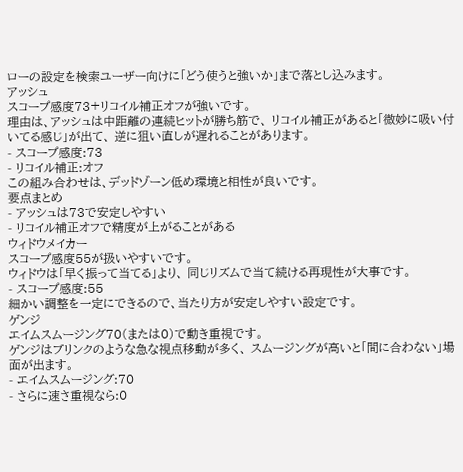ローの設定を検索ユーザー向けに「どう使うと強いか」まで落とし込みます。
アッシュ
スコープ感度73+リコイル補正オフが強いです。
理由は、アッシュは中距離の連続ヒットが勝ち筋で、 リコイル補正があると「微妙に吸い付いてる感じ」が出て、 逆に狙い直しが遅れることがあります。
- スコープ感度:73
- リコイル補正:オフ
この組み合わせは、デッドゾーン低め環境と相性が良いです。
要点まとめ
- アッシュは73で安定しやすい
- リコイル補正オフで精度が上がることがある
ウィドウメイカー
スコープ感度55が扱いやすいです。
ウィドウは「早く振って当てる」より、 同じリズムで当て続ける再現性が大事です。
- スコープ感度:55
細かい調整を一定にできるので、当たり方が安定しやすい設定です。
ゲンジ
エイムスムージング70(または0)で動き重視です。
ゲンジはブリンクのような急な視点移動が多く、 スムージングが高いと「間に合わない」場面が出ます。
- エイムスムージング:70
- さらに速さ重視なら:0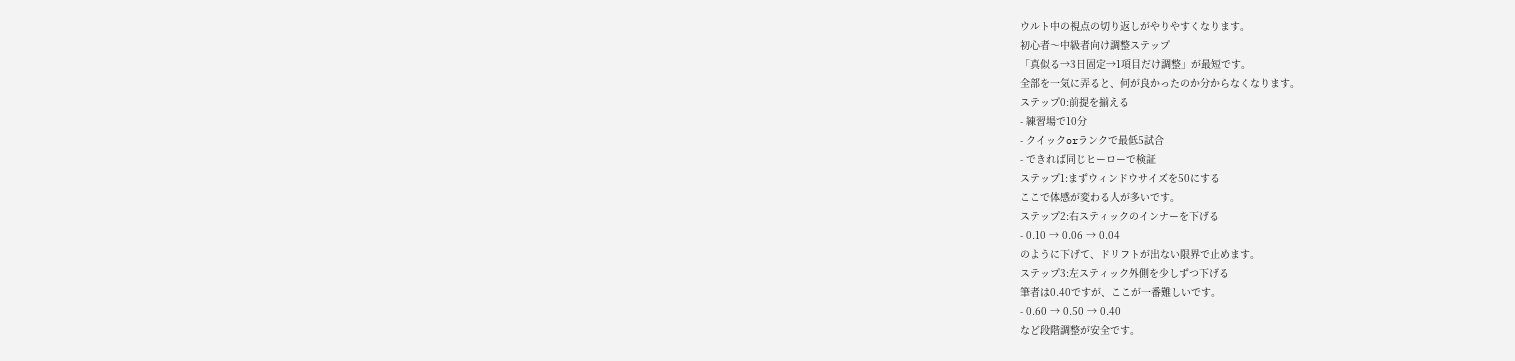ウルト中の視点の切り返しがやりやすくなります。
初心者〜中級者向け調整ステップ
「真似る→3日固定→1項目だけ調整」が最短です。
全部を一気に弄ると、何が良かったのか分からなくなります。
ステップ0:前提を揃える
- 練習場で10分
- クイックorランクで最低5試合
- できれば同じヒーローで検証
ステップ1:まずウィンドウサイズを50にする
ここで体感が変わる人が多いです。
ステップ2:右スティックのインナーを下げる
- 0.10 → 0.06 → 0.04
のように下げて、ドリフトが出ない限界で止めます。
ステップ3:左スティック外側を少しずつ下げる
筆者は0.40ですが、ここが一番難しいです。
- 0.60 → 0.50 → 0.40
など段階調整が安全です。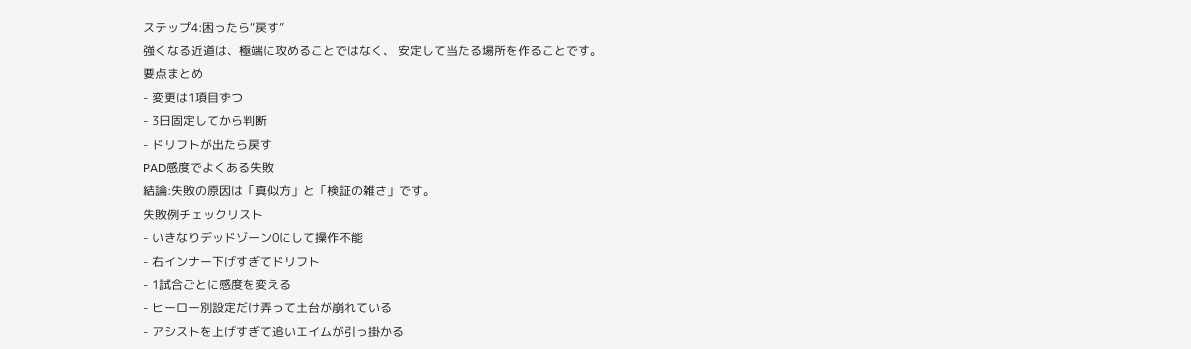ステップ4:困ったら“戻す”
強くなる近道は、極端に攻めることではなく、 安定して当たる場所を作ることです。
要点まとめ
- 変更は1項目ずつ
- 3日固定してから判断
- ドリフトが出たら戻す
PAD感度でよくある失敗
結論:失敗の原因は「真似方」と「検証の雑さ」です。
失敗例チェックリスト
- いきなりデッドゾーン0にして操作不能
- 右インナー下げすぎてドリフト
- 1試合ごとに感度を変える
- ヒーロー別設定だけ弄って土台が崩れている
- アシストを上げすぎて追いエイムが引っ掛かる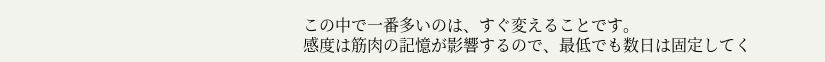この中で一番多いのは、すぐ変えることです。
感度は筋肉の記憶が影響するので、最低でも数日は固定してく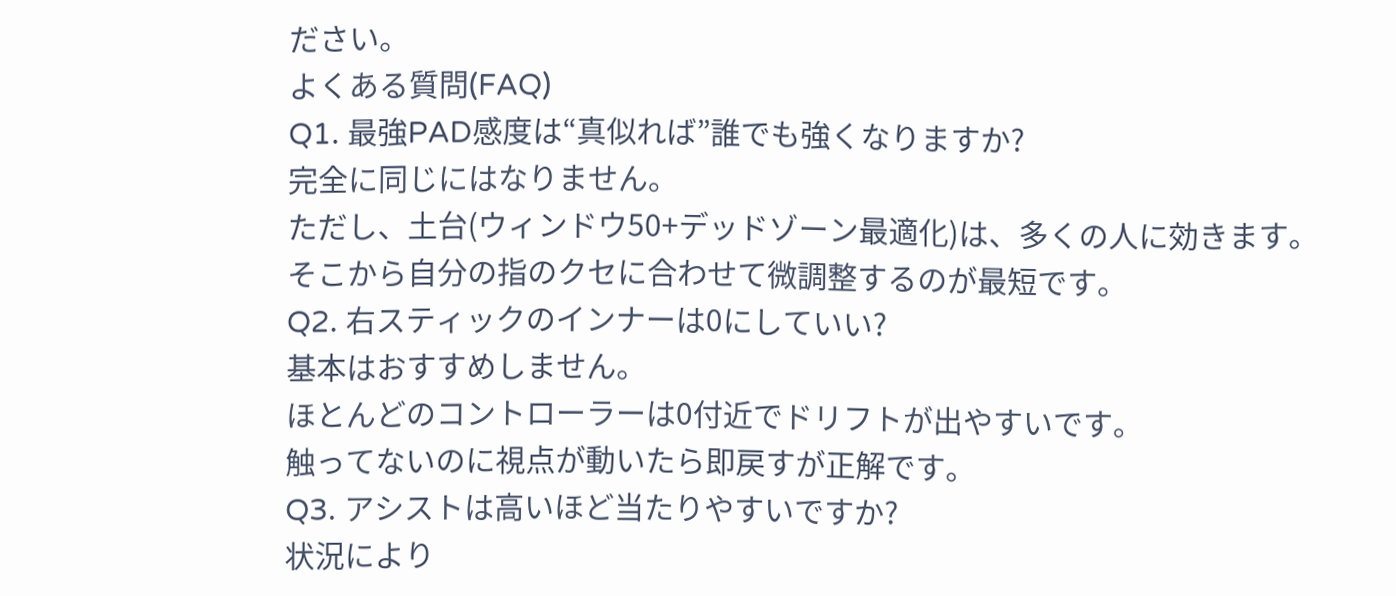ださい。
よくある質問(FAQ)
Q1. 最強PAD感度は“真似れば”誰でも強くなりますか?
完全に同じにはなりません。
ただし、土台(ウィンドウ50+デッドゾーン最適化)は、多くの人に効きます。
そこから自分の指のクセに合わせて微調整するのが最短です。
Q2. 右スティックのインナーは0にしていい?
基本はおすすめしません。
ほとんどのコントローラーは0付近でドリフトが出やすいです。
触ってないのに視点が動いたら即戻すが正解です。
Q3. アシストは高いほど当たりやすいですか?
状況により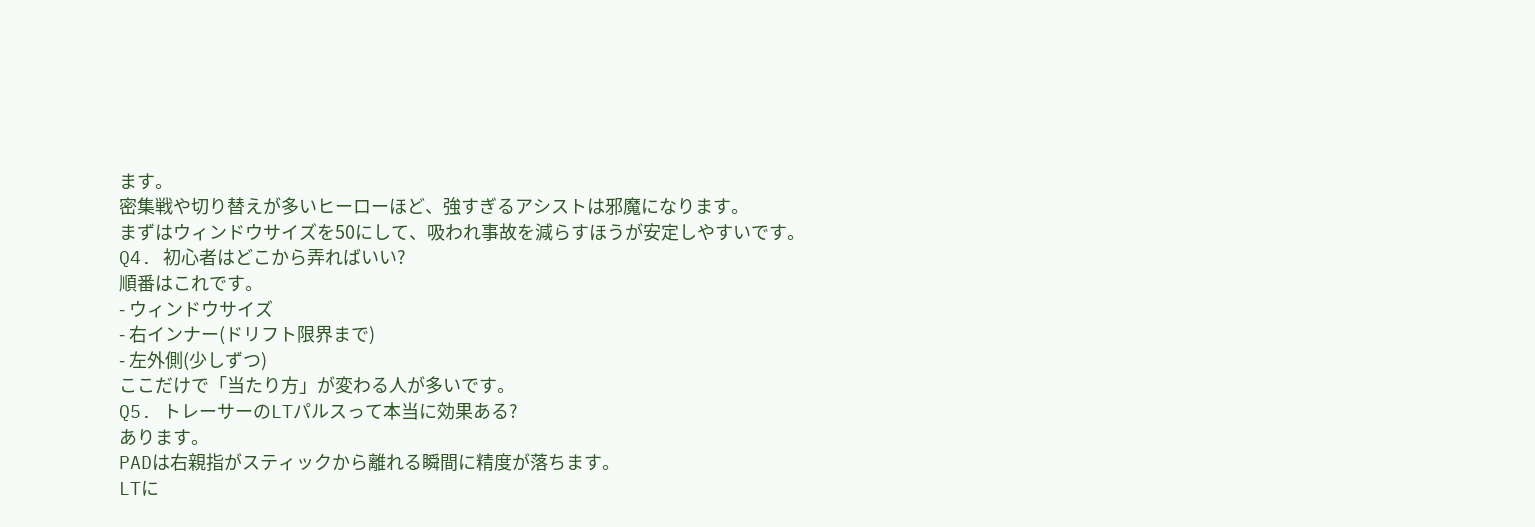ます。
密集戦や切り替えが多いヒーローほど、強すぎるアシストは邪魔になります。
まずはウィンドウサイズを50にして、吸われ事故を減らすほうが安定しやすいです。
Q4. 初心者はどこから弄ればいい?
順番はこれです。
- ウィンドウサイズ
- 右インナー(ドリフト限界まで)
- 左外側(少しずつ)
ここだけで「当たり方」が変わる人が多いです。
Q5. トレーサーのLTパルスって本当に効果ある?
あります。
PADは右親指がスティックから離れる瞬間に精度が落ちます。
LTに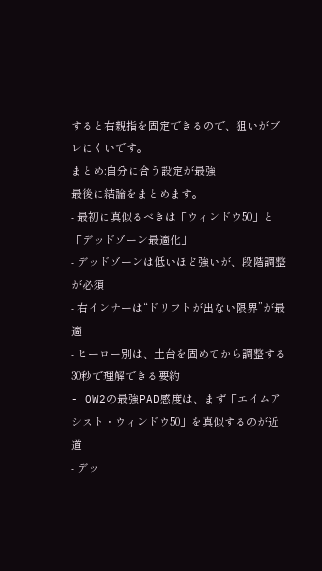すると右親指を固定できるので、狙いがブレにくいです。
まとめ:自分に合う設定が最強
最後に結論をまとめます。
- 最初に真似るべきは「ウィンドウ50」と「デッドゾーン最適化」
- デッドゾーンは低いほど強いが、段階調整が必須
- 右インナーは“ドリフトが出ない限界”が最適
- ヒーロー別は、土台を固めてから調整する
30秒で理解できる要約
- OW2の最強PAD感度は、まず「エイムアシスト・ウィンドウ50」を真似するのが近道
- デッ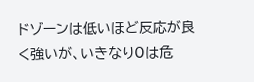ドゾーンは低いほど反応が良く強いが、いきなり0は危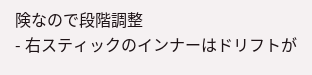険なので段階調整
- 右スティックのインナーはドリフトが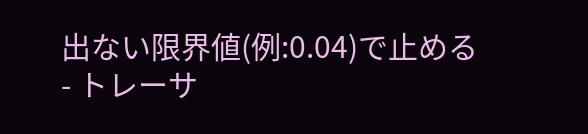出ない限界値(例:0.04)で止める
- トレーサ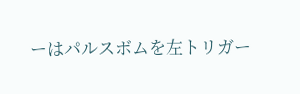ーはパルスボムを左トリガー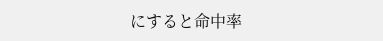にすると命中率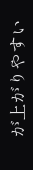が上がりやすい